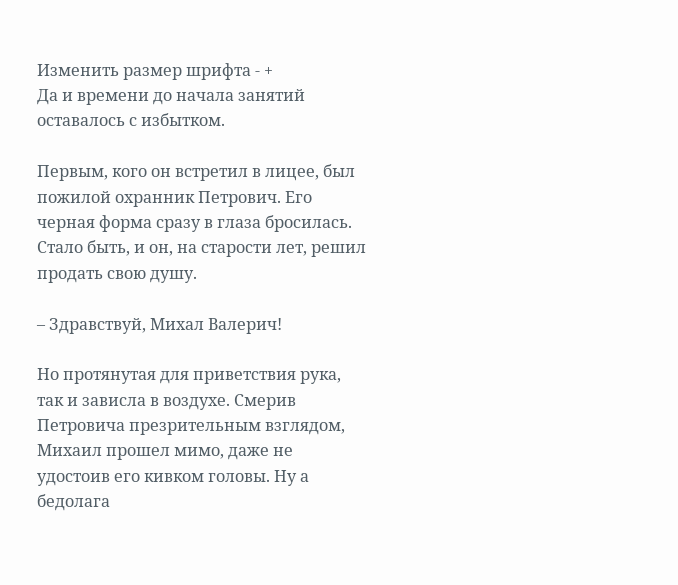Изменить размер шрифта - +
Да и времени до начала занятий оставалось с избытком.

Первым, кого он встретил в лицее, был пожилой охранник Петрович. Его черная форма сразу в глаза бросилась. Стало быть, и он, на старости лет, решил продать свою душу.

– Здравствуй, Михал Валерич!

Но протянутая для приветствия рука, так и зависла в воздухе. Смерив Петровича презрительным взглядом, Михаил прошел мимо, даже не удостоив его кивком головы. Ну а бедолага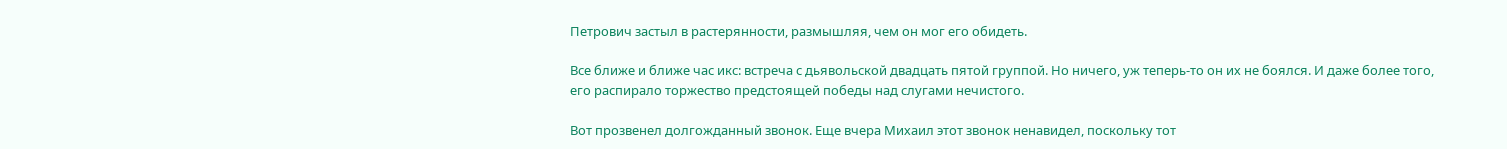Петрович застыл в растерянности, размышляя, чем он мог его обидеть.

Все ближе и ближе час икс: встреча с дьявольской двадцать пятой группой. Но ничего, уж теперь-то он их не боялся. И даже более того, его распирало торжество предстоящей победы над слугами нечистого.

Вот прозвенел долгожданный звонок. Еще вчера Михаил этот звонок ненавидел, поскольку тот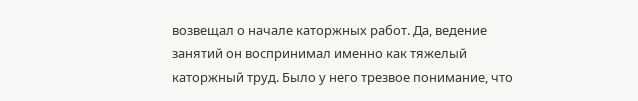возвещал о начале каторжных работ. Да, ведение занятий он воспринимал именно как тяжелый каторжный труд. Было у него трезвое понимание, что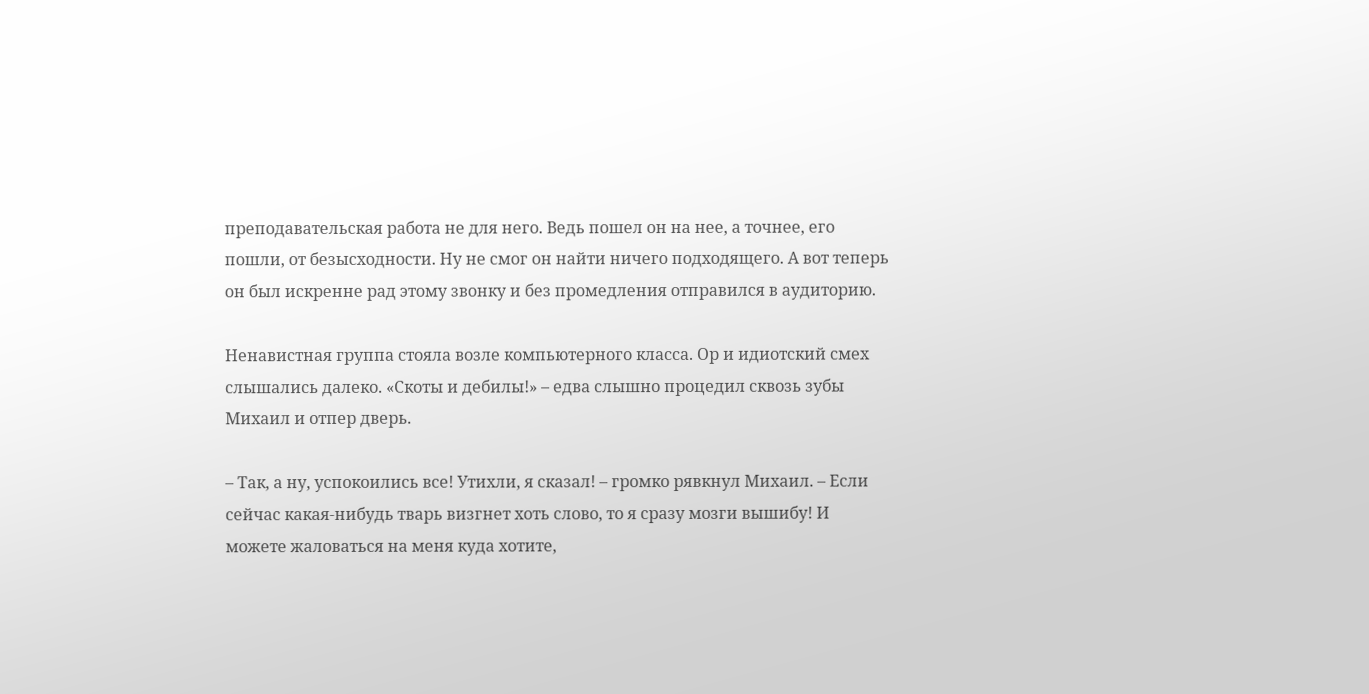преподавательская работа не для него. Ведь пошел он на нее, а точнее, его пошли, от безысходности. Ну не смог он найти ничего подходящего. А вот теперь он был искренне рад этому звонку и без промедления отправился в аудиторию.

Ненавистная группа стояла возле компьютерного класса. Ор и идиотский смех слышались далеко. «Скоты и дебилы!» – едва слышно процедил сквозь зубы Михаил и отпер дверь.

– Так, а ну, успокоились все! Утихли, я сказал! – громко рявкнул Михаил. – Если сейчас какая-нибудь тварь визгнет хоть слово, то я сразу мозги вышибу! И можете жаловаться на меня куда хотите,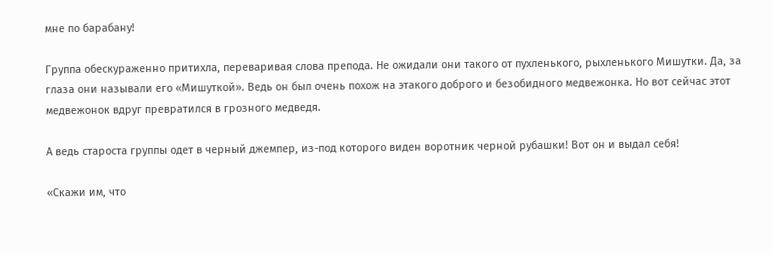мне по барабану!

Группа обескураженно притихла, переваривая слова препода. Не ожидали они такого от пухленького, рыхленького Мишутки. Да, за глаза они называли его «Мишуткой». Ведь он был очень похож на этакого доброго и безобидного медвежонка. Но вот сейчас этот медвежонок вдруг превратился в грозного медведя.

А ведь староста группы одет в черный джемпер, из-под которого виден воротник черной рубашки! Вот он и выдал себя!

«Скажи им, что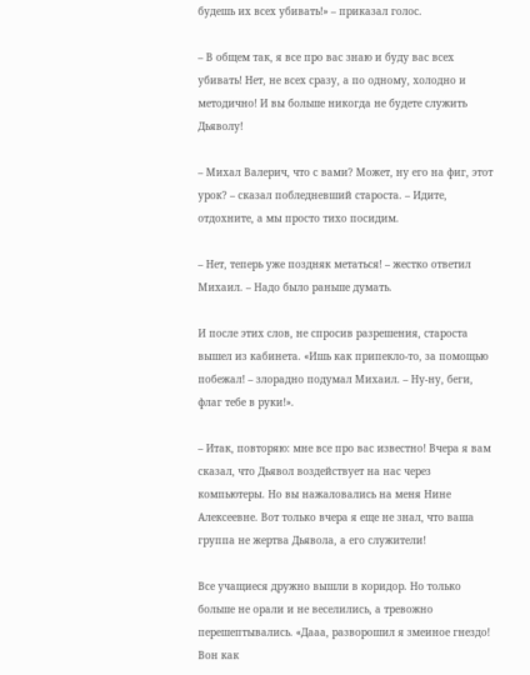будешь их всех убивать!» – приказал голос.

– В общем так, я все про вас знаю и буду вас всех убивать! Нет, не всех сразу, а по одному, холодно и методично! И вы больше никогда не будете служить Дьяволу!

– Михал Валерич, что с вами? Может, ну его на фиг, этот урок? – сказал побледневший староста. – Идите, отдохните, а мы просто тихо посидим.

– Нет, теперь уже поздняк метаться! – жестко ответил Михаил. – Надо было раньше думать.

И после этих слов, не спросив разрешения, староста вышел из кабинета. «Ишь как припекло-то, за помощью побежал! – злорадно подумал Михаил. – Ну-ну, беги, флаг тебе в руки!».

– Итак, повторяю: мне все про вас известно! Вчера я вам сказал, что Дьявол воздействует на нас через компьютеры. Но вы нажаловались на меня Нине Алексеевне. Вот только вчера я еще не знал, что ваша группа не жертва Дьявола, а его служители!

Все учащиеся дружно вышли в коридор. Но только больше не орали и не веселились, а тревожно перешептывались. «Дааа, разворошил я змеиное гнездо! Вон как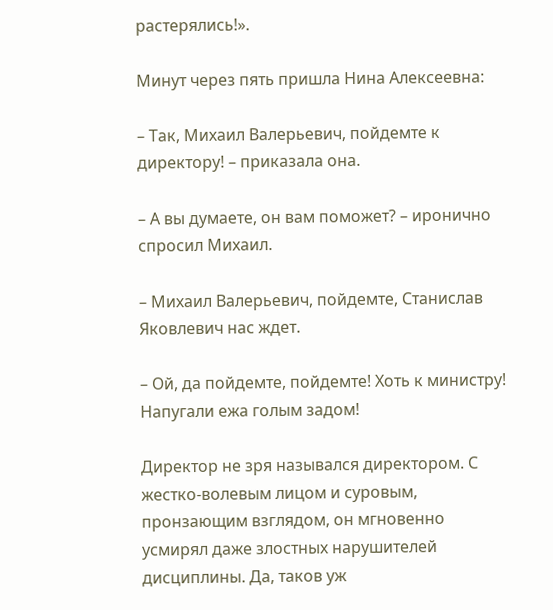растерялись!».

Минут через пять пришла Нина Алексеевна:

– Так, Михаил Валерьевич, пойдемте к директору! – приказала она.

– А вы думаете, он вам поможет? – иронично спросил Михаил.

– Михаил Валерьевич, пойдемте, Станислав Яковлевич нас ждет.

– Ой, да пойдемте, пойдемте! Хоть к министру! Напугали ежа голым задом!

Директор не зря назывался директором. С жестко-волевым лицом и суровым, пронзающим взглядом, он мгновенно усмирял даже злостных нарушителей дисциплины. Да, таков уж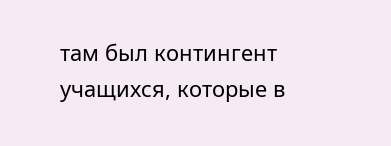там был контингент учащихся, которые в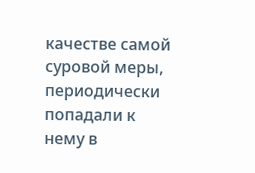качестве самой суровой меры, периодически попадали к нему в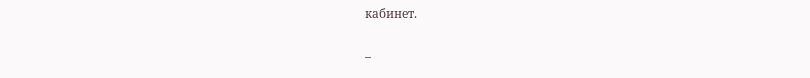кабинет.

–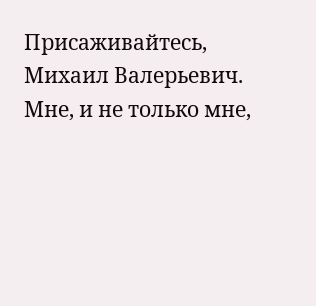Присаживайтесь, Михаил Валерьевич. Мне, и не только мне,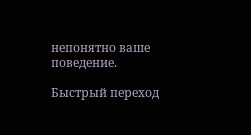непонятно ваше поведение.

Быстрый переход